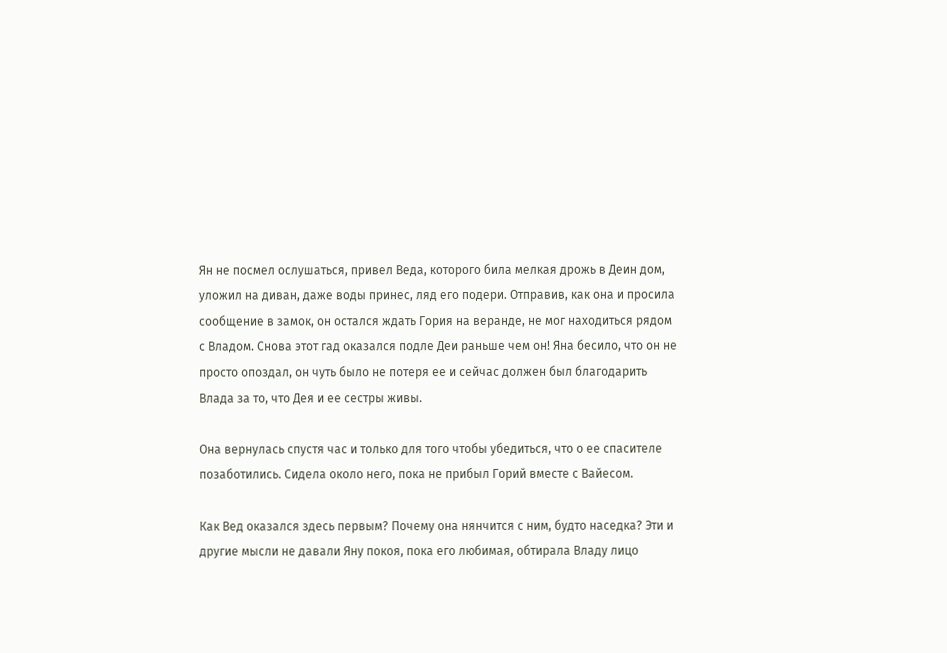Ян не посмел ослушаться, привел Веда, которого била мелкая дрожь в Деин дом, уложил на диван, даже воды принес, ляд его подери. Отправив, как она и просила сообщение в замок, он остался ждать Гория на веранде, не мог находиться рядом с Владом. Снова этот гад оказался подле Деи раньше чем он! Яна бесило, что он не просто опоздал, он чуть было не потеря ее и сейчас должен был благодарить Влада за то, что Дея и ее сестры живы.

Она вернулась спустя час и только для того чтобы убедиться, что о ее спасителе позаботились. Сидела около него, пока не прибыл Горий вместе с Вайесом.

Как Вед оказался здесь первым? Почему она нянчится с ним, будто наседка? Эти и другие мысли не давали Яну покоя, пока его любимая, обтирала Владу лицо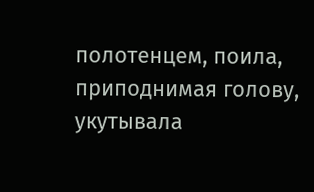полотенцем, поила, приподнимая голову, укутывала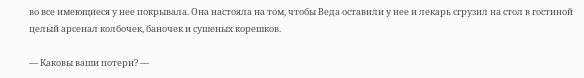во все имеющиеся у нее покрывала. Она настояла на том, чтобы Веда оставили у нее и лекарь сгрузил на стол в гостиной целый арсенал колбочек, баночек и сушеных корешков.

— Каковы ваши потери? —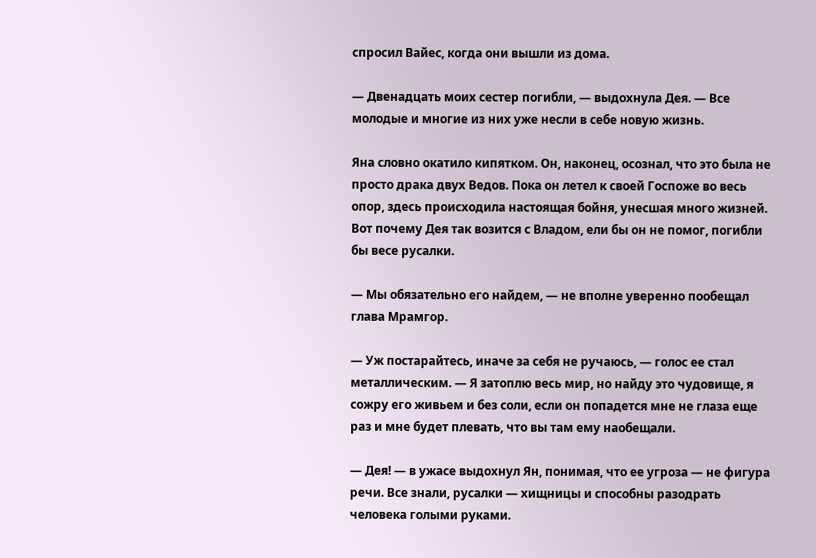спросил Вайес, когда они вышли из дома.

— Двенадцать моих сестер погибли, — выдохнула Дея. — Все молодые и многие из них уже несли в себе новую жизнь.

Яна словно окатило кипятком. Он, наконец, осознал, что это была не просто драка двух Ведов. Пока он летел к своей Госпоже во весь опор, здесь происходила настоящая бойня, унесшая много жизней. Вот почему Дея так возится с Владом, ели бы он не помог, погибли бы весе русалки.

— Мы обязательно его найдем, — не вполне уверенно пообещал глава Мрамгор.

— Уж постарайтесь, иначе за себя не ручаюсь, — голос ее стал металлическим. — Я затоплю весь мир, но найду это чудовище, я сожру его живьем и без соли, если он попадется мне не глаза еще раз и мне будет плевать, что вы там ему наобещали.

— Дея! — в ужасе выдохнул Ян, понимая, что ее угроза — не фигура речи. Все знали, русалки — хищницы и способны разодрать человека голыми руками.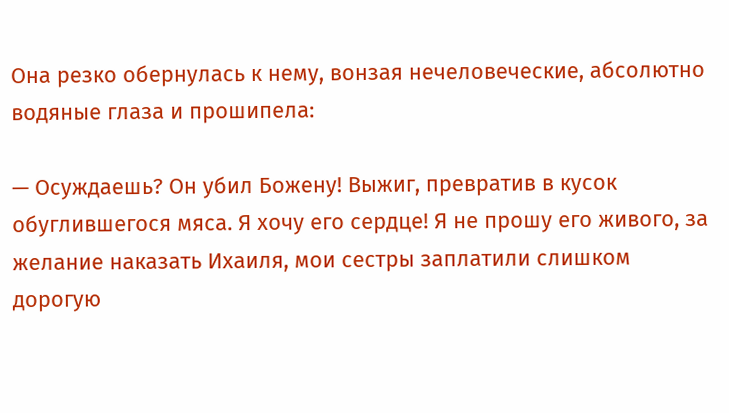Она резко обернулась к нему, вонзая нечеловеческие, абсолютно водяные глаза и прошипела:

— Осуждаешь? Он убил Божену! Выжиг, превратив в кусок обуглившегося мяса. Я хочу его сердце! Я не прошу его живого, за желание наказать Ихаиля, мои сестры заплатили слишком дорогую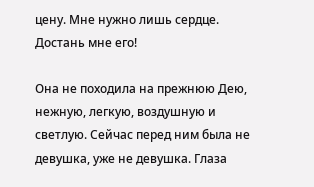цену. Мне нужно лишь сердце. Достань мне его!

Она не походила на прежнюю Дею, нежную, легкую, воздушную и светлую. Сейчас перед ним была не девушка, уже не девушка. Глаза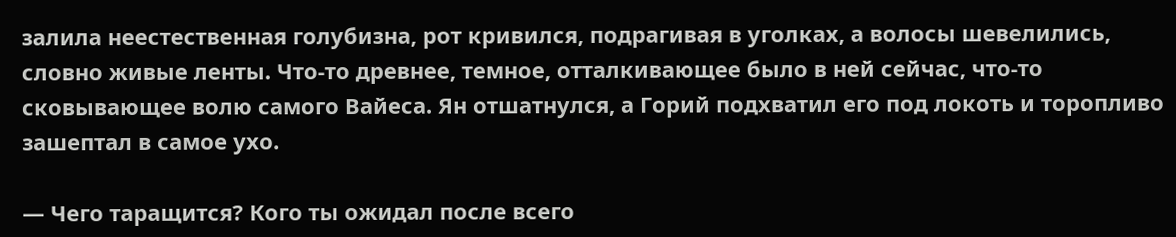залила неестественная голубизна, рот кривился, подрагивая в уголках, а волосы шевелились, словно живые ленты. Что-то древнее, темное, отталкивающее было в ней сейчас, что-то сковывающее волю самого Вайеса. Ян отшатнулся, а Горий подхватил его под локоть и торопливо зашептал в самое ухо.

— Чего таращится? Кого ты ожидал после всего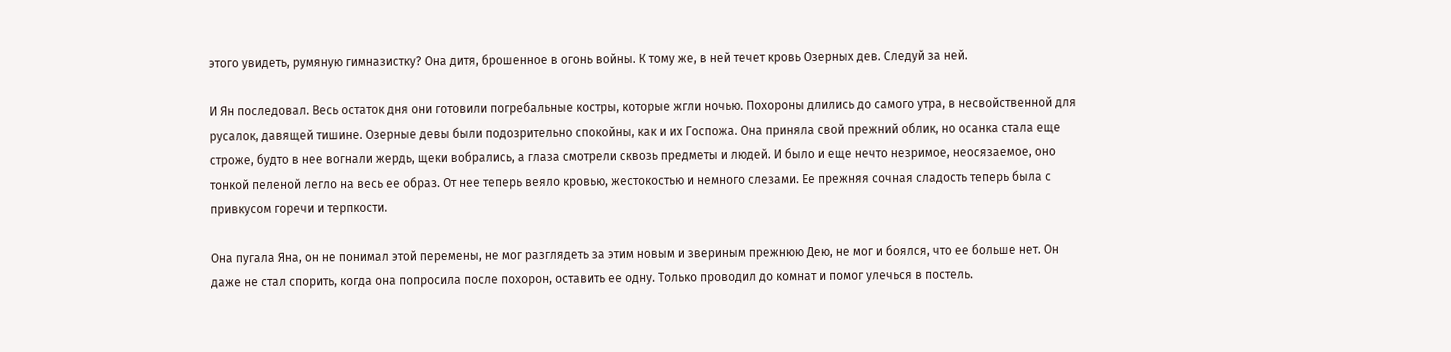этого увидеть, румяную гимназистку? Она дитя, брошенное в огонь войны. К тому же, в ней течет кровь Озерных дев. Следуй за ней.

И Ян последовал. Весь остаток дня они готовили погребальные костры, которые жгли ночью. Похороны длились до самого утра, в несвойственной для русалок, давящей тишине. Озерные девы были подозрительно спокойны, как и их Госпожа. Она приняла свой прежний облик, но осанка стала еще строже, будто в нее вогнали жердь, щеки вобрались, а глаза смотрели сквозь предметы и людей. И было и еще нечто незримое, неосязаемое, оно тонкой пеленой легло на весь ее образ. От нее теперь веяло кровью, жестокостью и немного слезами. Ее прежняя сочная сладость теперь была с привкусом горечи и терпкости.

Она пугала Яна, он не понимал этой перемены, не мог разглядеть за этим новым и звериным прежнюю Дею, не мог и боялся, что ее больше нет. Он даже не стал спорить, когда она попросила после похорон, оставить ее одну. Только проводил до комнат и помог улечься в постель.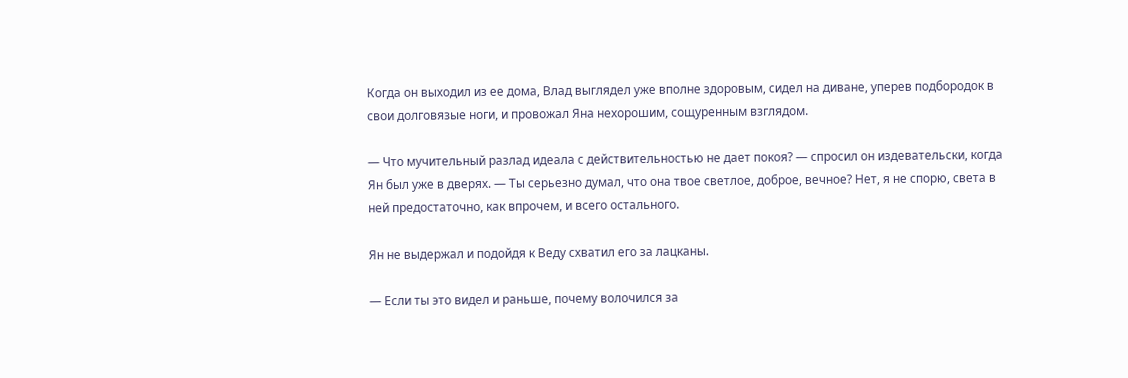Когда он выходил из ее дома, Влад выглядел уже вполне здоровым, сидел на диване, уперев подбородок в свои долговязые ноги, и провожал Яна нехорошим, сощуренным взглядом.

— Что мучительный разлад идеала с действительностью не дает покоя? — спросил он издевательски, когда Ян был уже в дверях. — Ты серьезно думал, что она твое светлое, доброе, вечное? Нет, я не спорю, света в ней предостаточно, как впрочем, и всего остального.

Ян не выдержал и подойдя к Веду схватил его за лацканы.

— Если ты это видел и раньше, почему волочился за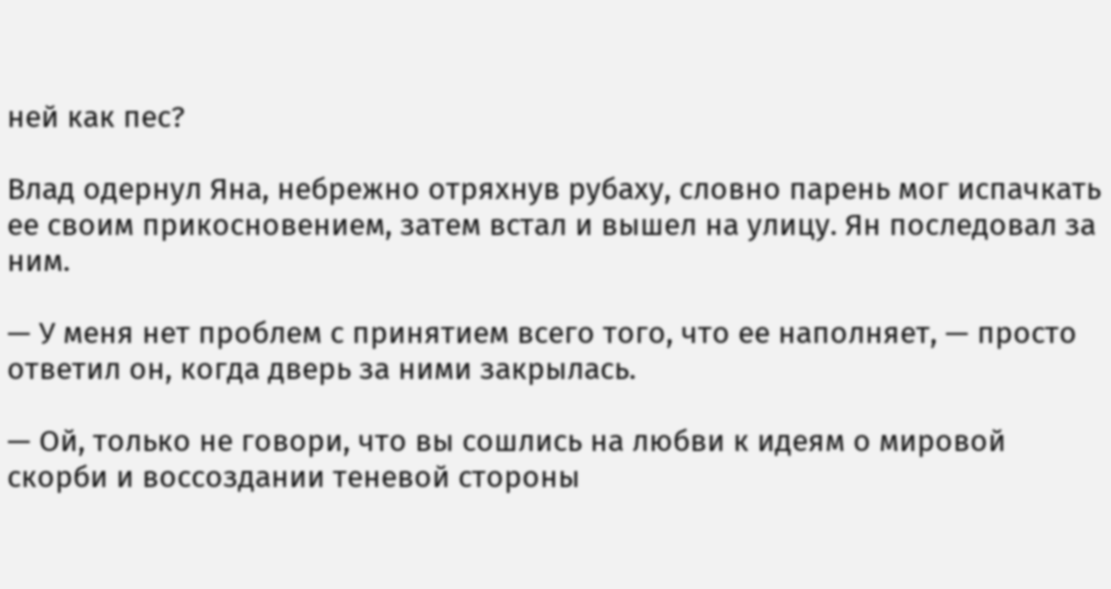ней как пес?

Влад одернул Яна, небрежно отряхнув рубаху, словно парень мог испачкать ее своим прикосновением, затем встал и вышел на улицу. Ян последовал за ним.

— У меня нет проблем с принятием всего того, что ее наполняет, — просто ответил он, когда дверь за ними закрылась.

— Ой, только не говори, что вы сошлись на любви к идеям о мировой скорби и воссоздании теневой стороны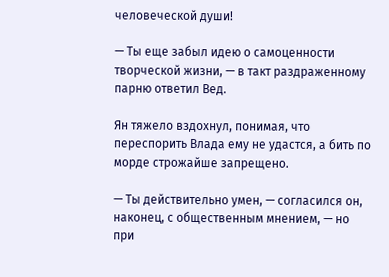человеческой души!

— Ты еще забыл идею о самоценности творческой жизни, — в такт раздраженному парню ответил Вед.

Ян тяжело вздохнул, понимая, что переспорить Влада ему не удастся, а бить по морде строжайше запрещено.

— Ты действительно умен, — согласился он, наконец, с общественным мнением, — но при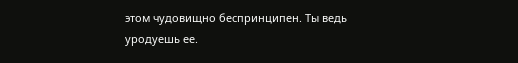этом чудовищно беспринципен. Ты ведь уродуешь ее.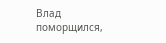Влад поморщился,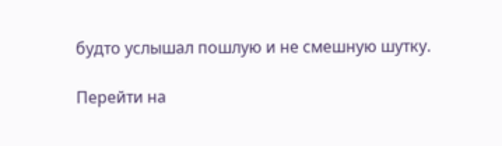будто услышал пошлую и не смешную шутку.

Перейти на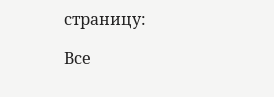страницу:

Все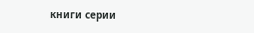книги серии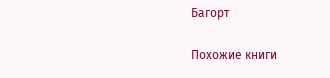Багорт

Похожие книги